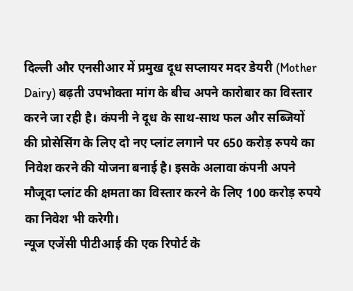दिल्ली और एनसीआर में प्रमुख दूध सप्लायर मदर डेयरी (Mother Dairy) बढ़ती उपभोक्ता मांग के बीच अपने कारोबार का विस्तार करने जा रही है। कंपनी ने दूध के साथ-साथ फल और सब्जियों की प्रोसेसिंग के लिए दो नए प्लांट लगाने पर 650 करोड़ रुपये का निवेश करने की योजना बनाई है। इसके अलावा कंपनी अपने मौजूदा प्लांट की क्षमता का विस्तार करने के लिए 100 करोड़ रुपये का निवेश भी करेगी।
न्यूज एजेंसी पीटीआई की एक रिपोर्ट के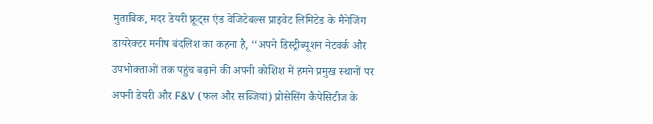मुताबिक, मदर डेयरी फ्रूट्स एंड वेजिटेबल्स प्राइवेट लिमिटेड के मैनेजिंग डायरेक्टर मनीष बंदलिश का कहना है, ‘‘अपने डिस्ट्रीब्यूशन नेटवर्क और उपभोक्ताओं तक पहुंच बढ़ाने की अपनी कोशिश में हमने प्रमुख स्थानों पर अपनी डेयरी और F&V (फल और सब्जियां) प्रोसेसिंग कैपेसिटीज के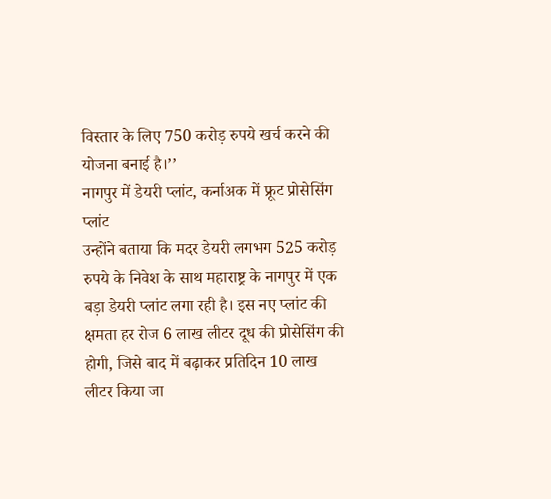विस्तार के लिए 750 करोड़ रुपये खर्च करने की योजना बनाई है।’’
नागपुर में डेयरी प्लांट, कर्नाअक में फ्रूट प्रोसेसिंग प्लांट
उन्होंने बताया कि मदर डेयरी लगभग 525 करोड़ रुपये के निवेश के साथ महाराष्ट्र के नागपुर में एक बड़ा डेयरी प्लांट लगा रही है। इस नए प्लांट की क्षमता हर रोज 6 लाख लीटर दूध की प्रोसेसिंग की होगी, जिसे बाद में बढ़ाकर प्रतिदिन 10 लाख लीटर किया जा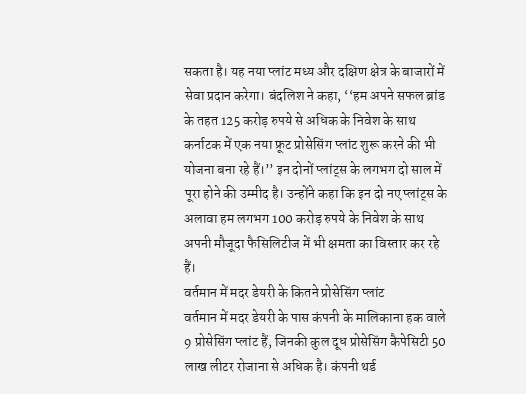सकता है। यह नया प्लांट मध्य और दक्षिण क्षेत्र के बाजारों में सेवा प्रदान करेगा। बंदलिश ने कहा, ‘‘हम अपने सफल ब्रांड के तहत 125 करोड़ रुपये से अधिक के निवेश के साथ कर्नाटक में एक नया फ्रूट प्रोसेसिंग प्लांट शुरू करने की भी योजना बना रहे हैं।’’ इन दोनों प्लांट्स के लगभग दो साल में पूरा होने की उम्मीद है। उन्होंने कहा कि इन दो नए प्लांट्स के अलावा हम लगभग 100 करोड़ रुपये के निवेश के साथ अपनी मौजूदा फैसिलिटीज में भी क्षमता का विस्तार कर रहे हैं।
वर्तमान में मदर डेयरी के कितने प्रोसेसिंग प्लांट
वर्तमान में मदर डेयरी के पास कंपनी के मालिकाना हक वाले 9 प्रोसेसिंग प्लांट हैं, जिनकी कुल दूध प्रोसेसिंग कैपेसिटी 50 लाख लीटर रोजाना से अधिक है। कंपनी थर्ड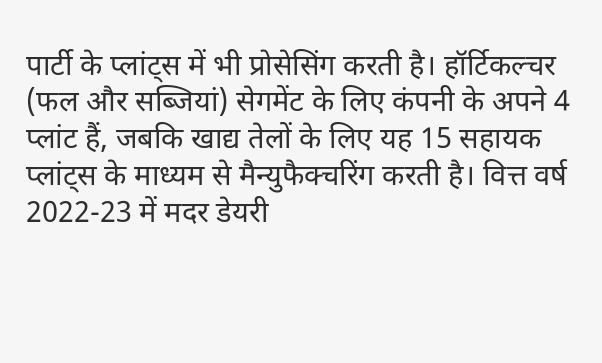पार्टी के प्लांट्स में भी प्रोसेसिंग करती है। हॉर्टिकल्चर (फल और सब्जियां) सेगमेंट के लिए कंपनी के अपने 4 प्लांट हैं, जबकि खाद्य तेलों के लिए यह 15 सहायक प्लांट्स के माध्यम से मैन्युफैक्चरिंग करती है। वित्त वर्ष 2022-23 में मदर डेयरी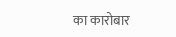का कारोबार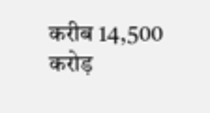करीब 14,500 करोड़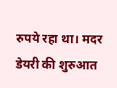रुपये रहा था। मदर डेयरी की शुरुआत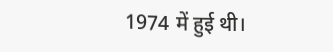1974 में हुई थी।